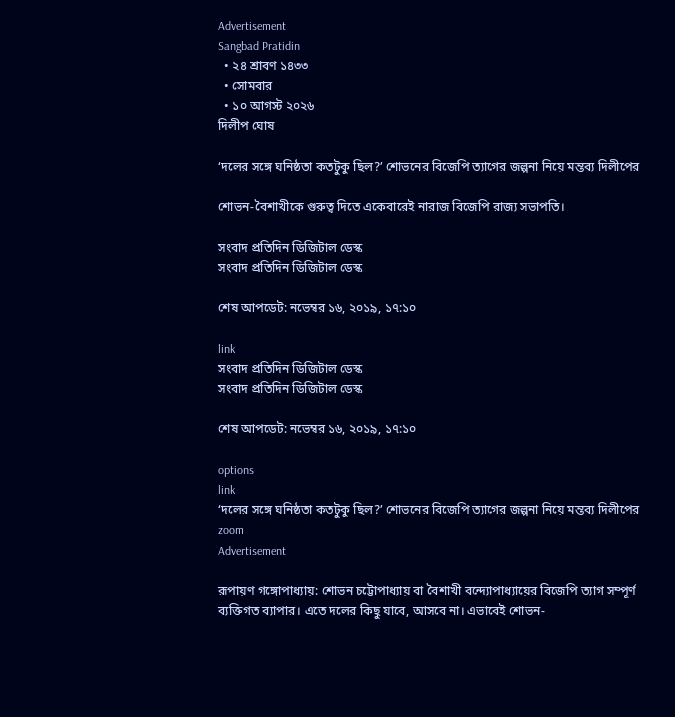Advertisement
Sangbad Pratidin
  • ২৪ শ্রাবণ ১৪৩৩
  • সোমবার
  • ১০ আগস্ট ২০২৬
দিলীপ ঘোষ

‘দলের সঙ্গে ঘনিষ্ঠতা কতটুকু ছিল?’ শোভনের বিজেপি ত্যাগের জল্পনা নিয়ে মন্তব্য দিলীপের

শোভন-বৈশাখীকে গুরুত্ব দিতে একেবারেই নারাজ বিজেপি রাজ্য সভাপতি।

সংবাদ প্রতিদিন ডিজিটাল ডেস্ক
সংবাদ প্রতিদিন ডিজিটাল ডেস্ক

শেষ আপডেট: নভেম্বর ১৬, ২০১৯, ১৭:১০

link
সংবাদ প্রতিদিন ডিজিটাল ডেস্ক
সংবাদ প্রতিদিন ডিজিটাল ডেস্ক

শেষ আপডেট: নভেম্বর ১৬, ২০১৯, ১৭:১০

options
link
‘দলের সঙ্গে ঘনিষ্ঠতা কতটুকু ছিল?’ শোভনের বিজেপি ত্যাগের জল্পনা নিয়ে মন্তব্য দিলীপের zoom
Advertisement

রূপায়ণ গঙ্গোপাধ্যায়: শোভন চট্টোপাধ্যায় বা বৈশাখী বন্দ্যোপাধ্যায়ের বিজেপি ত্যাগ সম্পূর্ণ ব্যক্তিগত ব্যাপার। এতে দলের কিছু যাবে, আসবে না। এভাবেই শোভন-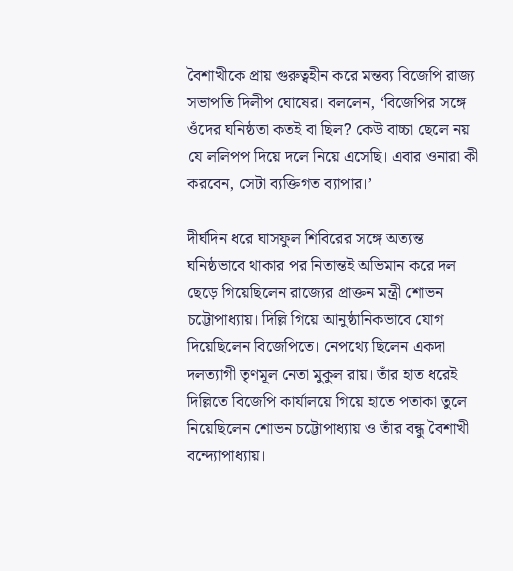বৈশাখীকে প্রায় গুরুত্বহীন করে মন্তব্য বিজেপি রাজ্য সভাপতি দিলীপ ঘোষের। বললেন, ‘বিজেপির সঙ্গে ওঁদের ঘনিষ্ঠতা কতই বা ছিল? কেউ বাচ্চা ছেলে নয় যে ললিপপ দিয়ে দলে নিয়ে এসেছি। এবার ওনারা কী করবেন, সেটা ব্যক্তিগত ব্যাপার।’

দীর্ঘদিন ধরে ঘাসফুল শিবিরের সঙ্গে অত্যন্ত ঘনিষ্ঠভাবে থাকার পর নিতান্তই অভিমান করে দল ছেড়ে গিয়েছিলেন রাজ্যের প্রাক্তন মন্ত্রী শোভন চট্টোপাধ্যায়। দিল্লি গিয়ে আনুষ্ঠানিকভাবে যোগ দিয়েছিলেন বিজেপিতে। নেপথ্যে ছিলেন একদা দলত্যাগী তৃণমূল নেতা মুকুল রায়। তাঁর হাত ধরেই দিল্লিতে বিজেপি কার্যালয়ে গিয়ে হাতে পতাকা তুলে নিয়েছিলেন শোভন চট্টোপাধ্যায় ও তাঁর বন্ধু বৈশাখী বন্দ্যোপাধ্যায়।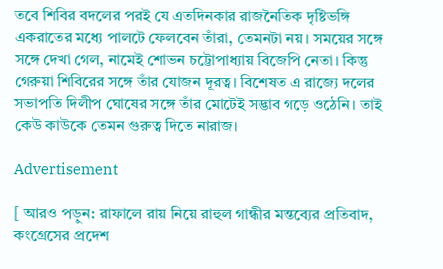তবে শিবির বদলের পরই যে এতদিনকার রাজনৈতিক দৃষ্টিভঙ্গি একরাতের মধ্যে পালটে ফেলবেন তাঁরা, তেমনটা নয়। সময়ের সঙ্গে সঙ্গে দেখা গেল, নামেই শোভন চট্টোপাধ্যায় বিজেপি নেতা। কিন্তু গেরুয়া শিবিরের সঙ্গে তাঁর যোজন দূরত্ব। বিশেষত এ রাজ্যে দলের সভাপতি দিলীপ ঘোষের সঙ্গে তাঁর মোটেই সদ্ভাব গড়ে ওঠেনি। তাই কেউ কাউকে তেমন গুরুত্ব দিতে নারাজ।

Advertisement

[ আরও পড়ুন: রাফালে রায় নিয়ে রাহুল গান্ধীর মন্তব্যের প্রতিবাদ, কংগ্রেসের প্রদেশ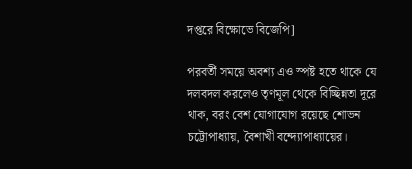দপ্তরে বিক্ষোভে বিজেপি]

পরবর্তী সময়ে অবশ্য এও স্পষ্ট হতে থাকে যে দলবদল করলেও তৃণমূল থেকে বিচ্ছিন্নতা দূরে থাক, বরং বেশ যোগাযোগ রয়েছে শোভন চট্টোপাধ্যায়, বৈশাখী বন্দ্যোপাধ্যায়ের।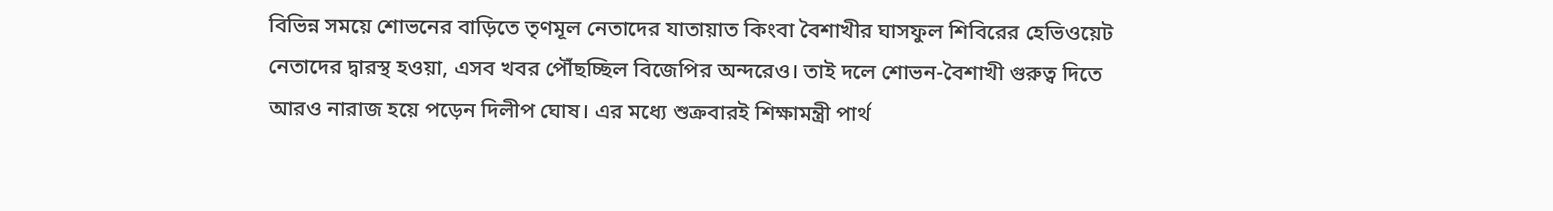বিভিন্ন সময়ে শোভনের বাড়িতে তৃণমূল নেতাদের যাতায়াত কিংবা বৈশাখীর ঘাসফুল শিবিরের হেভিওয়েট নেতাদের দ্বারস্থ হওয়া, এসব খবর পৌঁছচ্ছিল বিজেপির অন্দরেও। তাই দলে শোভন-বৈশাখী গুরুত্ব দিতে আরও নারাজ হয়ে পড়েন দিলীপ ঘোষ। এর মধ্যে শুক্রবারই শিক্ষামন্ত্রী পার্থ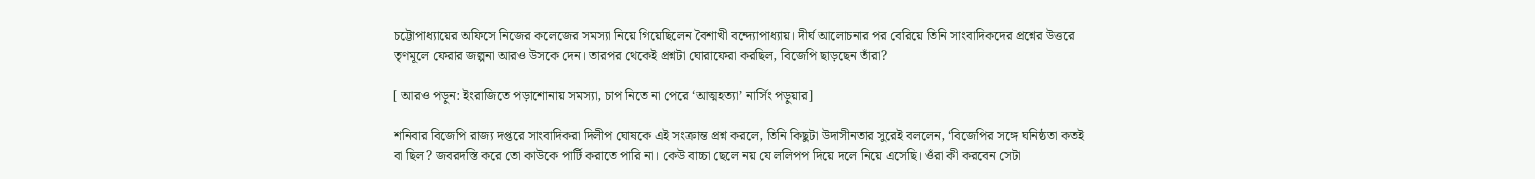চট্টোপাধ্যায়ের অফিসে নিজের কলেজের সমস্যা নিয়ে গিয়েছিলেন বৈশাখী বন্দ্যোপাধ্যায়। দীর্ঘ আলোচনার পর বেরিয়ে তিনি সাংবাদিকদের প্রশ্নের উত্তরে তৃণমূলে ফেরার জল্পনা আরও উসকে দেন। তারপর থেকেই প্রশ্নটা ঘোরাফেরা করছিল, বিজেপি ছাড়ছেন তাঁরা?

[ আরও পড়ুন: ইংরাজিতে পড়াশোনায় সমস্যা, চাপ নিতে না পেরে ‘আত্মহত্যা’ নার্সিং পড়ুয়ার]

শনিবার বিজেপি রাজ্য দপ্তরে সাংবাদিকরা দিলীপ ঘোষকে এই সংক্রান্ত প্রশ্ন করলে, তিনি কিছুটা উদাসীনতার সুরেই বললেন, ‘বিজেপির সঙ্গে ঘনিষ্ঠতা কতই বা ছিল? জবরদস্তি করে তো কাউকে পার্টি করাতে পারি না। কেউ বাচ্চা ছেলে নয় যে ললিপপ দিয়ে দলে নিয়ে এসেছি। ওঁরা কী করবেন সেটা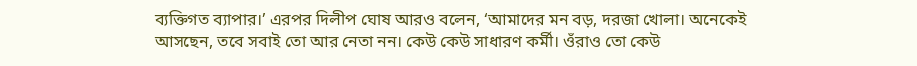ব্যক্তিগত ব্যাপার।’ এরপর দিলীপ ঘোষ আরও বলেন, ‘আমাদের মন বড়, দরজা খোলা। অনেকেই আসছেন, তবে সবাই তো আর নেতা নন। কেউ কেউ সাধারণ কর্মী। ওঁরাও তো কেউ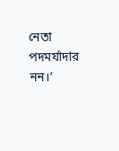নেতা পদমর্যাদার নন।’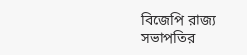বিজেপি রাজ্য সভাপতির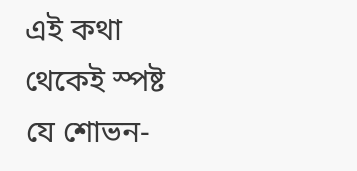এই কথা থেকেই স্পষ্ট যে শোভন-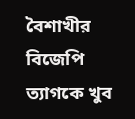বৈশাখীর বিজেপি ত্যাগকে খুব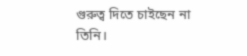গুরুত্ব দিতে চাইছেন না তিনি।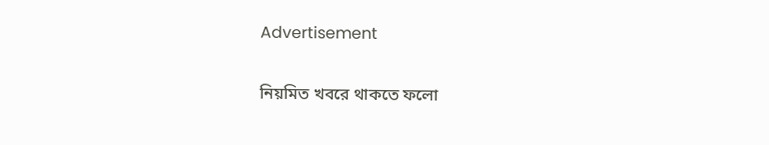Advertisement

নিয়মিত খবরে থাকতে ফলো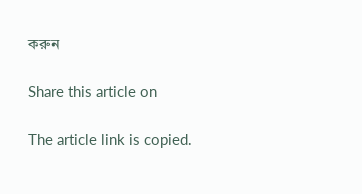করুন

Share this article on

The article link is copied.